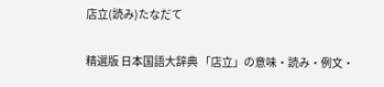店立(読み)たなだて

精選版 日本国語大辞典 「店立」の意味・読み・例文・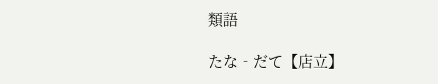類語

たな‐だて【店立】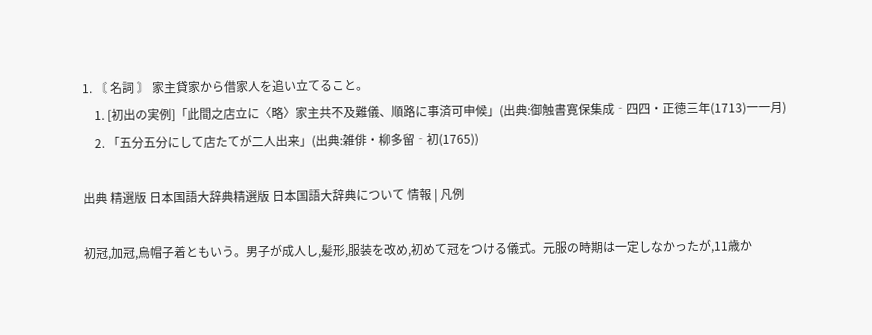1. 〘 名詞 〙 家主貸家から借家人を追い立てること。
    1. [初出の実例]「此間之店立に〈略〉家主共不及難儀、順路に事済可申候」(出典:御触書寛保集成‐四四・正徳三年(1713)一一月)
    2. 「五分五分にして店たてが二人出来」(出典:雑俳・柳多留‐初(1765))

出典 精選版 日本国語大辞典精選版 日本国語大辞典について 情報 | 凡例

初冠,加冠,烏帽子着ともいう。男子が成人し,髪形,服装を改め,初めて冠をつける儀式。元服の時期は一定しなかったが,11歳か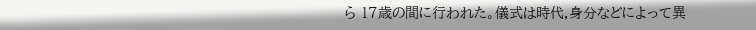ら 17歳の間に行われた。儀式は時代,身分などによって異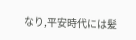なり,平安時代には髪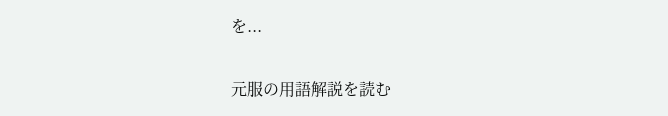を...

元服の用語解説を読む